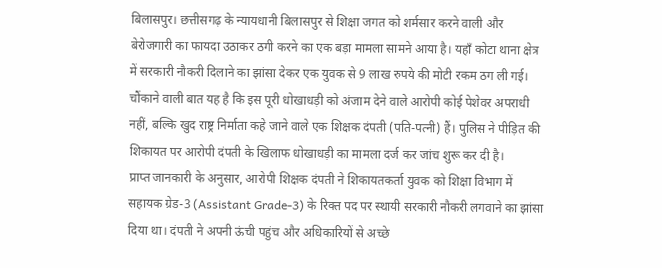बिलासपुर। छत्तीसगढ़ के न्यायधानी बिलासपुर से शिक्षा जगत को शर्मसार करने वाली और बेरोजगारी का फायदा उठाकर ठगी करने का एक बड़ा मामला सामने आया है। यहाँ कोटा थाना क्षेत्र में सरकारी नौकरी दिलाने का झांसा देकर एक युवक से 9 लाख रुपये की मोटी रकम ठग ली गई। चौंकाने वाली बात यह है कि इस पूरी धोखाधड़ी को अंजाम देने वाले आरोपी कोई पेशेवर अपराधी नहीं, बल्कि खुद राष्ट्र निर्माता कहे जाने वाले एक शिक्षक दंपती (पति-पत्नी) हैं। पुलिस ने पीड़ित की शिकायत पर आरोपी दंपती के खिलाफ धोखाधड़ी का मामला दर्ज कर जांच शुरू कर दी है।
प्राप्त जानकारी के अनुसार, आरोपी शिक्षक दंपती ने शिकायतकर्ता युवक को शिक्षा विभाग में सहायक ग्रेड-3 (Assistant Grade-3) के रिक्त पद पर स्थायी सरकारी नौकरी लगवाने का झांसा दिया था। दंपती ने अपनी ऊंची पहुंच और अधिकारियों से अच्छे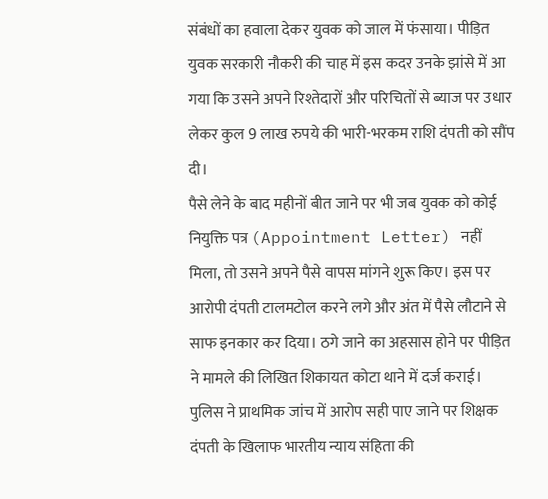संबंधों का हवाला देकर युवक को जाल में फंसाया। पीड़ित युवक सरकारी नौकरी की चाह में इस कदर उनके झांसे में आ गया कि उसने अपने रिश्तेदारों और परिचितों से ब्याज पर उधार लेकर कुल 9 लाख रुपये की भारी-भरकम राशि दंपती को सौंप दी।
पैसे लेने के बाद महीनों बीत जाने पर भी जब युवक को कोई नियुक्ति पत्र (Appointment Letter) नहीं मिला, तो उसने अपने पैसे वापस मांगने शुरू किए। इस पर आरोपी दंपती टालमटोल करने लगे और अंत में पैसे लौटाने से साफ इनकार कर दिया। ठगे जाने का अहसास होने पर पीड़ित ने मामले की लिखित शिकायत कोटा थाने में दर्ज कराई। पुलिस ने प्राथमिक जांच में आरोप सही पाए जाने पर शिक्षक दंपती के खिलाफ भारतीय न्याय संहिता की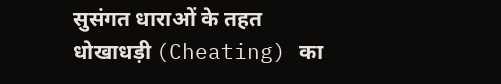सुसंगत धाराओं के तहत धोखाधड़ी (Cheating) का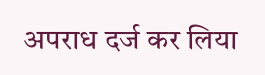अपराध दर्ज कर लिया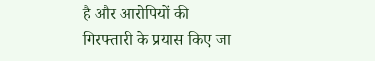है और आरोपियों की गिरफ्तारी के प्रयास किए जा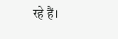रहे हैं।